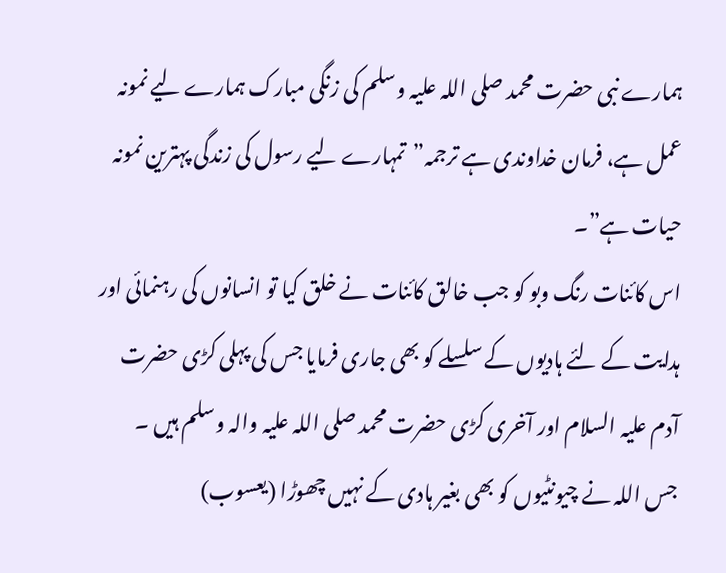ہمارے نبی حضرت محمد صلی اللہ علیہ وسلم کی زنگی مبارک ہمارے لیے نمونہ عمل ہے، فرمان خداوندی ہے ترجمہ”تمہارے لیے رسول کی زندگی پہترین نمونہ حیات ہے”۔
اس کائنات رنگ وبو کو جب خالق کائنات نے خلق کیا تو انسانوں کی رہنمائی اور ہدایت کے لئے ہادیوں کے سلسلے کو بھی جاری فرمایا جس کی پہلی کڑی حضرت آدم علیہ السلام اور آخری کڑی حضرت محمد صلی اللہ علیہ والہ وسلم ہیں ۔
جس اللہ نے چیونٹیوں کو بھی بغیر ہادی کے نہیں چھوڑا (یعسوب)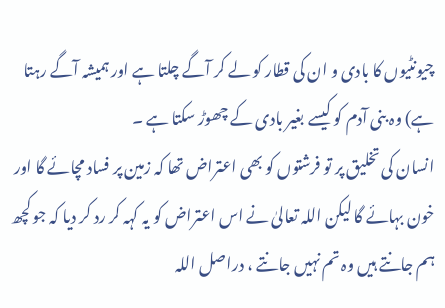چیونٹیوں کا بادی و ان کی قطار کو لے کر آگے چلتا ہے اور ہمیشہ آگے رہتا ہے) وہ بنی آدم کو کیسے بغیر بادی کے چھوڑ سکتا ہے ۔
انسان کی تخلیق پر تو فرشتوں کو بھی اعتراض تھا کہ زمین پر فساد مچائے گا اور خون بہائے گا لیکن اللہ تعالیٰ نے اس اعتراض کو یہ کہہ کر رد کر دیا کہ جو کچھ ہم جانتے ہیں وہ تم نہیں جانتے ، دراصل اللہ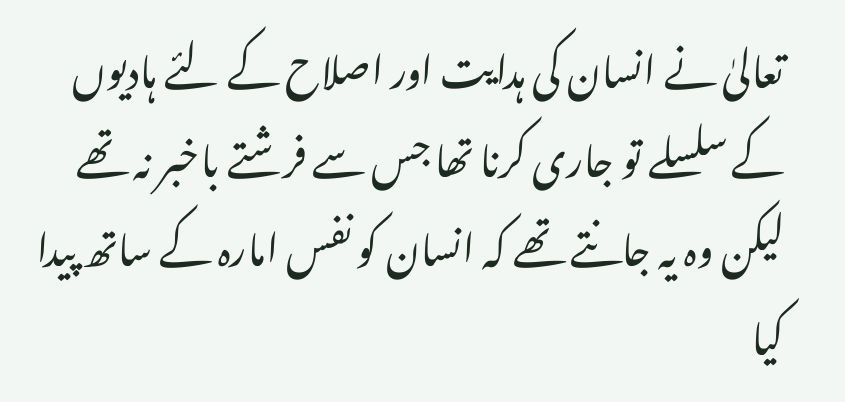تعالیٰ نے انسان کی ہدایت اور اصلاح کے لئے ہادیوں کے سلسلے تو جاری کرنا تھا جس سے فرشتے باخبر نہ تھے لیکن وہ یہ جانتے تھے کہ انسان کو نفس امارہ کے ساتھ پیدا کیا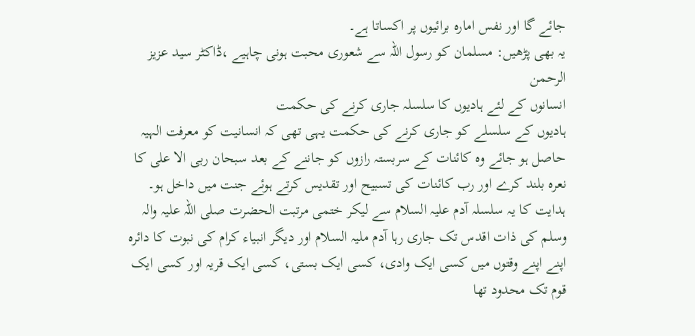جائے گا اور نفس اماره برائیوں پر اکساتا ہے۔
یہ بھی پڑھیں: مسلمان کو رسول اللہ سے شعوری محبت ہونی چاہیے ،ڈاکٹر سید عزیز الرحمن
انسانوں کے لئے ہادیوں کا سلسلہ جاری کرنے کی حکمت
ہادیوں کے سلسلے کو جاری کرنے کی حکمت یہی تھی کہ انسانیت کو معرفت الہیہ حاصل ہو جائے وہ کائنات کے سربستہ رازوں کو جاننے کے بعد سبحان ربی الا علی کا نعرہ بلند کرے اور رب کائنات کی تسبیح اور تقدیس کرتے ہوئے جنت میں داخل ہو۔
ہدایت کا یہ سلسلہ آدم علیہ السلام سے لیکر ختمی مرتبت الحضرت صلی اللہ علیہ والہ وسلم کی ذات اقدس تک جاری رہا آدم ملیہ السلام اور دیگر انبیاء کرام کی نبوت کا دائرہ اپنے اپنے وقتوں میں کسی ایک وادی، کسی ایک بستی، کسی ایک قریہ اور کسی ایک قوم تک محدود تھا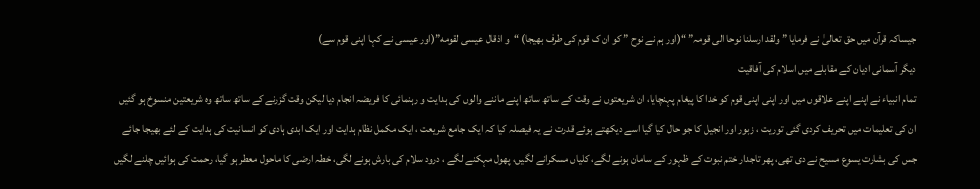جیساکہ قرآن میں حق تعالیٰ نے فرمایا ” ولقد ارسلنا نوحا الی قومہ” “(اور ہم نے نوح ” کو ان ک قوم کی طرف بھیجا) “و اذقال عیسی لقومه”(اور عیسی نے کہا اپنی قوم سے)
دیگر آسمانی ادیان کے مقابلے میں اسلام کی آفاقیت
تمام انبیاء نے اپنے اپنے علاقوں میں اور اپنی اپنی قوم کو خدا کا پیغام پہنچایا، ان شریعتوں نے وقت کے ساتھ ساتھ اپنے ماننے والوں کی ہدایت و رہنمائی کا فریضہ انجام دیا لیکن وقت گزرنے کے ساتھ ساتھ وہ شریعتین منسوخ ہو گئیں ان کی تعلیمات میں تحریف کردی گئی توریت ، زبور اور انجیل کا جو حال کیا گیا اسے دیکھتے ہوئے قدرت نے یہ فیصلہ کیا کہ ایک جامع شریعت ، ایک مکمل نظام ہدایت اور ایک ابدی ہادی کو انسانیت کی ہدایت کے لئے بھیجا جائے جس کی بشارت یسوع مسیح نے دی تھی، پھر تاجدار ختم نبوت کے ظہور کے سامان ہونے لگے، کلیاں مسکرانے لگیں، پھول مہکنے لگے ، درود سلام کی بارش ہونے لگی، خطہ ارضی کا ماحول معطر ہو گیا، رحمت کی ہوائیں چلنے لگیں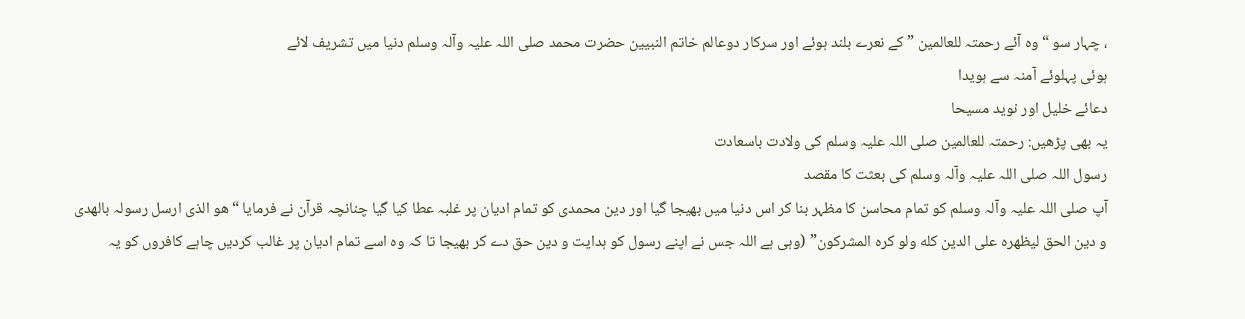، چہار سو “وہ آئے رحمتہ للعالمین ” کے نعرے بلند ہوئے اور سرکار دوعالم خاتم النبیین حضرت محمد صلی اللہ علیہ وآلہ وسلم دنیا میں تشریف لائے
ہوئی پہلوئے آمنہ سے ہویدا
دعائے خلیل اور نوید مسیحا
یہ بھی پڑھیں: رحمتہ للعالمین صلی اللہ علیہ وسلم کی ولادت باسعادت
رسول اللہ صلی اللہ علیہ وآلہ وسلم کی بعثت کا مقصد
آپ صلی اللہ علیہ وآلہ وسلم کو تمام محاسن کا مظہر بنا کر اس دنیا میں بھیجا گیا اور دین محمدی کو تمام ادیان پر غلبہ عطا کیا گیا چنانچہ قرآن نے فرمایا “ھو الذی ارسل رسولہ بالهدی و دین الحق ليظهره على الدين كله ولو کرہ المشرکون” (وہی ہے اللہ جس نے اپنے رسول کو ہدایت و دین حق دے کر بھیجا تا کہ وہ اسے تمام ادیان پر غالب کردیں چاہے کافروں کو یہ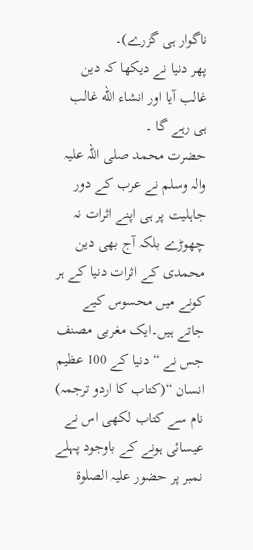ناگوار ہی گزرے)۔
پھر دنیا نے دیکھا کہ دین غالب آیا اور انشاء الله غالب ہی رہے گا ۔
حضرت محمد صلی اللہ علیہ والہ وسلم نے عرب کے دور جاہلیت پر ہی اپنے اثرات نہ چھوڑے بلکہ آج بھی دین محمدی کے اثرات دنیا کے ہر کونے میں محسوس کیے جاتے ہیں۔ایک مغربی مصنف جس نے “دنیا کے 100 عظیم انسان “(کتاب کا اردو ترجمہ) نام سے کتاب لکھی اس نے عیسائی ہونے کے باوجود پہلے نمبر پر حضور علیہ الصلوۃ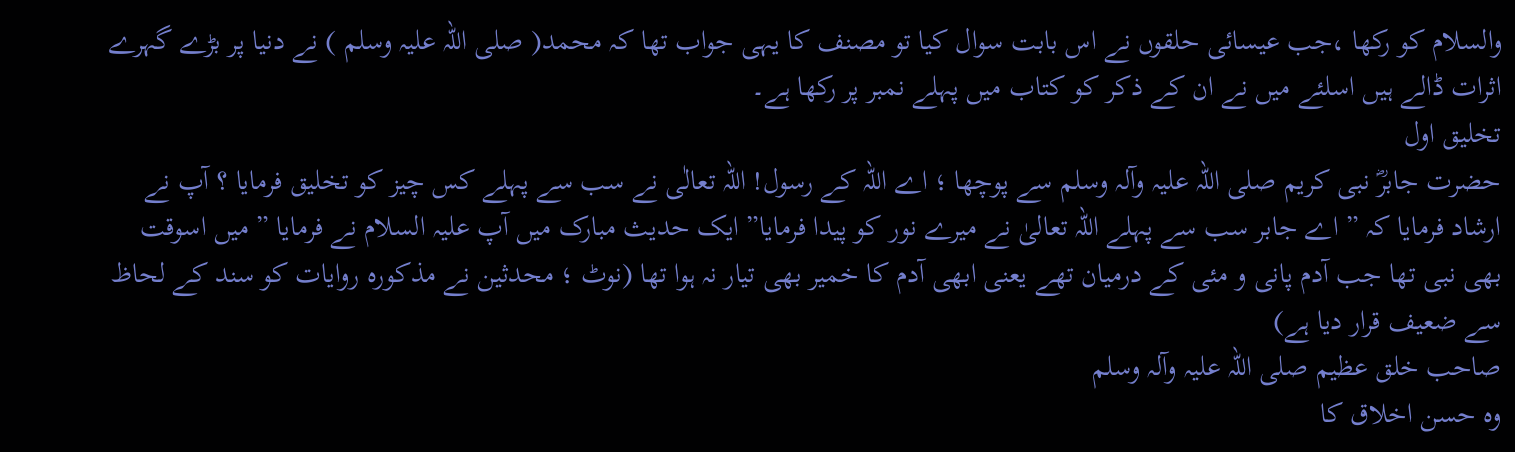والسلام کو رکھا ،جب عیسائی حلقوں نے اس بابت سوال کیا تو مصنف کا یہی جواب تھا کہ محمد( صلی اللہ علیہ وسلم ) نے دنیا پر بڑے گہرے اثرات ڈالے ہیں اسلئے میں نے ان کے ذکر کو کتاب میں پہلے نمبر پر رکھا ہے۔
تخلیق اول
حضرت جابرؓ نبی کریم صلی اللہ علیہ وآلہ وسلم سے پوچھا ؛ اے اللہ کے رسول! اللہ تعالٰی نے سب سے پہلے کس چیز کو تخلیق فرمایا ؟ آپ نے ارشاد فرمایا کہ ” اے جابر سب سے پہلے اللہ تعالیٰ نے میرے نور کو پیدا فرمایا” ایک حدیث مبارک میں آپ علیہ السلام نے فرمایا ” میں اسوقت بھی نبی تھا جب آدم پانی و مئی کے درمیان تھے یعنی ابھی آدم کا خمیر بھی تیار نہ ہوا تھا (نوٹ ؛ محدثین نے مذکورہ روایات کو سند کے لحاظ سے ضعیف قرار دیا ہے)
صاحب خلق عظیم صلی اللہ علیہ وآلہ وسلم
وہ حسن اخلاق کا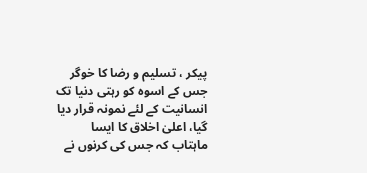پیکر ، تسلیم و رضا کا خوگر جس کے اسوہ کو رہتی دنیا تک انسانیت کے لئے نمونہ قرار دیا گیا، اعلیٰ اخلاق کا ایسا ماہتاب کہ جس کی کرنوں نے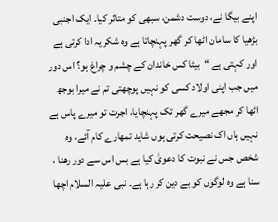اپنے بیگا نے، دوست دشمن، سبھی کو متاثر کیا۔ ایک اجنبی بڑھیا کا سامان اٹھا کر گھر پہنچاتا ہے وہ شکریہ ادا کرتی ہے اور کہتی ہے “بیٹا کس خاندان کے چشم و چراغ ہو؟ اس دور میں جب اپنی اولاد کسی کو نہیں پوچھتی تم نے میرا بوجھ اٹھا کر مجھے میرے گھر تک پہنچایا، اجرت تو میرے پاس ہے نہیں ہاں اک نصیحت کرتی ہوں شاید تمھارے کام آئے، وہ شخص جس نے نبوت کا دعویٰ کیا ہے بس اس سے دور رھنا ، سنا ہے وہ لوگوں کو بے دین کر رہا ہے۔ نبی علیہ السلام اچھا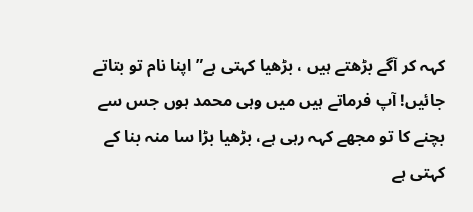کہہ کر آگے بڑھتے ہیں ، بڑھیا کہتی ہے” اپنا نام تو بتاتے جائیں! آپ فرماتے ہیں میں وہی محمد ہوں جس سے بچنے کا تو مجھے کہہ رہی ہے، بڑھیا بڑا سا منہ بنا کے کہتی ہے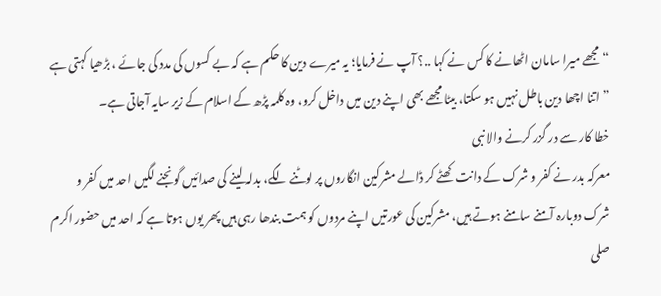“مجھے میرا سامان اٹھانے کا کس نے کہا ..؟ آپ نے فرمایا؛ یہ میرے دین کا حکم ہے کہ بے کسوں کی مدد کی جائے ، بڑھیا کہتی ہے ” اتنا اچھا دین باطل نہیں ہو سکتا، بیٹا مجھے بھی اپنے دین میں داخل کرو، وہ کلمہ پڑھ کے اسلام کے زیر سایہ آجاتی ہے۔
خطا کار سے در گزر کرنے والا نبی
معرکہ بدر نے کفر و شرک کے دانت کھٹے کر ڈالے مشرکین انگاروں پر لوٹنے لگے، بدلہ لینے کی صدائیں گونجنے لگیں احد میں کفر و شرک دوبارہ آمنے سامنے ہوتے ہیں، مشرکین کی عورتیں اپنے مردوں کو ہمت بندھا رہی ہیں پھر یوں ہوتا ہے کہ احد میں حضور اکرم صلی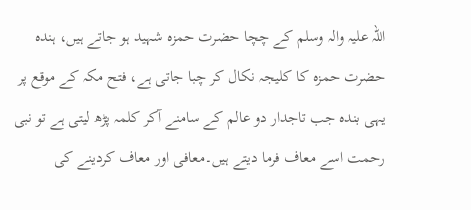اللہ علیہ والہ وسلم کے چچا حضرت حمزہ شہید ہو جاتے ہیں، ہندہ حضرت حمزہ کا کلیجہ نکال کر چبا جاتی ہے، فتح مکہ کے موقع پر یہی بندہ جب تاجدار دو عالم کے سامنے آکر کلمہ پڑھ لیتی ہے تو نبی رحمت اسے معاف فرما دیتے ہیں۔معافی اور معاف کردینے کی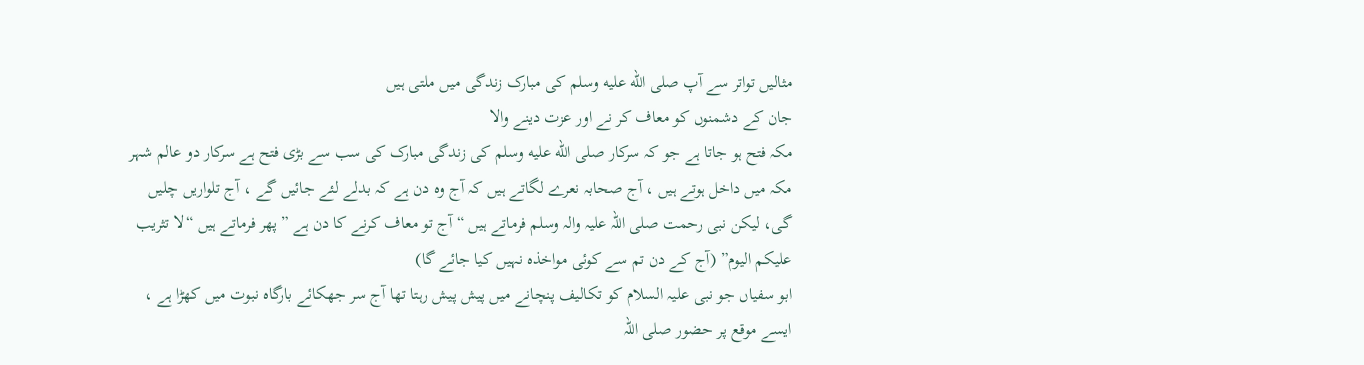مثالیں تواتر سے آپ صلى الله عليه وسلم کی مبارک زندگی میں ملتی ہیں
جان کے دشمنوں کو معاف کر نے اور عزت دینے والا
مکہ فتح ہو جاتا ہے جو کہ سرکار صلى الله عليه وسلم کی زندگی مبارک کی سب سے بڑی فتح ہے سرکار دو عالم شہر مکہ میں داخل ہوتے ہیں ، آج صحابہ نعرے لگاتے ہیں کہ آج وہ دن ہے کہ بدلے لئے جائیں گے ، آج تلواریں چلیں گی، لیکن نبی رحمت صلی اللہ علیہ والہ وسلم فرماتے ہیں “آج تو معاف کرنے کا دن ہے ” پھر فرماتے ہیں “لا تثریب علیکم الیوم” (آج کے دن تم سے کوئی مواخذہ نہیں کیا جائے گا)
ابو سفیاں جو نبی علیہ السلام کو تکالیف پنچانے میں پیش پیش رہتا تھا آج سر جھکائے بارگاہ نبوت میں کھڑا ہے ، ایسے موقع پر حضور صلی اللہ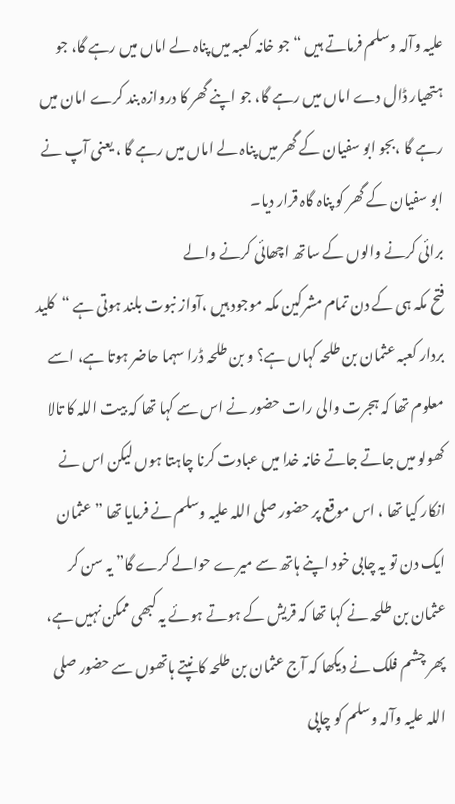علیہ وآلہ وسلم فرماتے ہیں “جو خانہ کعبہ میں پناہ لے اماں میں رہے گا، جو ہتھیار ڈال دے اماں میں رہے گا، جو اپنے گھر کا دروازہ بند کرے امان میں رہے گا ،بجو ابو سفیان کے گھر میں پناہ لے اماں میں رہے گا ، یعنی آپ نے ابو سفیان کے گھر کو پناہ گاہ قرار دیا۔
برائی کرنے والوں کے ساتھ اچھائی کرنے والے
فتح مکہ ہی کے دن تمام مشرکین مکہ موجود ہیں ،آواز نبوت بلند ہوتی ہے “کلید بردار کعبہ عثمان بن طلحہ کہاں ہے؟ و بن طلحہ ڈرا سہما حاضر ہوتا ہے، اسے معلوم تھا کہ ہجرت والی رات حضور نے اس سے کہا تھا کہ بیت اللہ کا تالا کھولو میں جاتے جاتے خانہ خدا میں عبادت کرنا چاہتا ہوں لیکن اس نے انکار کیا تھا ، اس موقع پر حضور صلی اللہ علیہ وسلم نے فرمایا تھا ” عثمان ایک دن تو یہ چابی خود اپنے ہاتھ سے میرے حوالے کرے گا” یہ سن کر عثمان بن طلحہ نے کہا تھا کہ قریش کے ہوتے ہوئے یہ کبھی ممکن نہیں ہے، پھر چشم فلک نے دیکھا کہ آج عثمان بن طلحہ کانپتے ہاتھوں سے حضور صلی اللہ علیہ وآلہ وسلم کو چاپی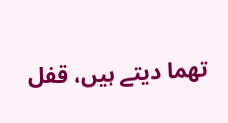تھما دیتے ہیں، قفل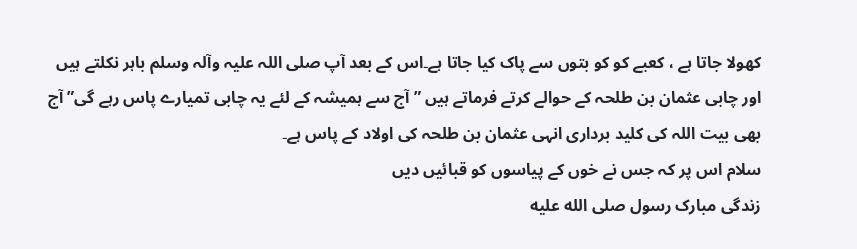کھولا جاتا ہے ، کعبے کو کو بتوں سے پاک کیا جاتا ہے۔اس کے بعد آپ صلی اللہ علیہ وآلہ وسلم باہر نکلتے ہیں اور چابی عثمان بن طلحہ کے حوالے کرتے فرماتے ہیں ” آج سے ہمیشہ کے لئے یہ چابی تمیارے پاس رہے گی” آج بھی بیت اللہ کی کلید برداری انہی عثمان بن طلحہ کی اولاد کے پاس ہے۔
سلام اس پر کہ جس نے خوں کے پیاسوں کو قبائیں دیں
زندگی مبارک رسول صلى الله عليه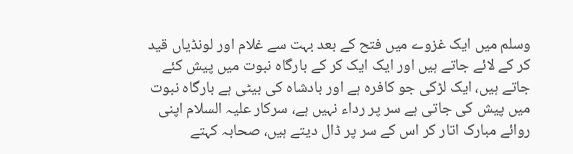وسلم میں ایک غزوے میں فتح کے بعد بہت سے غلام اور لونڈیاں قید کر کے لائے جاتے ہیں اور ایک ایک کر کے بارگاہ نبوت میں پیش کئے جاتے ہیں، ایک لڑکی جو کافرہ ہے اور بادشاہ کی بیٹی ہے بارگاہ نبوت میں پیش کی جاتی ہے سر پر رداء نہیں ہے، سرکار علیہ السلام اپنی روائے مبارک اتار کر اس کے سر پر ڈال دیتے ہیں، صحابہ کہتے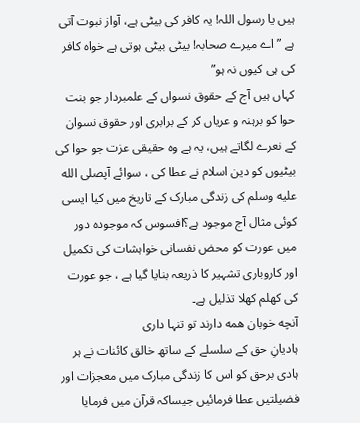ہیں یا رسول اللہ! یہ کافر کی بیٹی ہے، آواز نبوت آتی ہے ” اے میرے صحابہ! بیٹی بیٹی ہوتی ہے خواہ کافر کی ہی کیوں نہ ہو”
کہاں ہیں آج کے حقوق نسواں کے علمبردار جو بنت حوا کو برہنہ و عریاں کر کے برابری اور حقوق نسوان کے نعرے لگاتے ہیں، یہ ہے وہ حقیقی عزت جو حوا کی بیٹیوں کو دین اسلام نے عطا کی ، سوائے آپصلى الله عليه وسلم کی زندگی مبارک کے تاریخ میں کیا ایسی کوئی مثال آج موجود ہے؟افسوس کہ موجودہ دور میں عورت کو محض نفسانی خواہشات کی تکمیل اور کاروباری تشہیر کا ذریعہ بنایا گیا ہے ، جو عورت کی کھلم کھلا تذلیل ہے۔
آنچه خوبان همه دارند تو تنہا داری
ہادیانِ حق کے سلسلے کے ساتھ خالق کائنات نے ہر ہادی برحق کو اس کا زندگی مبارک میں معجزات اور فضیلتیں عطا فرمائیں جیساکہ قرآن میں فرمایا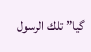گیا” تلك الرسول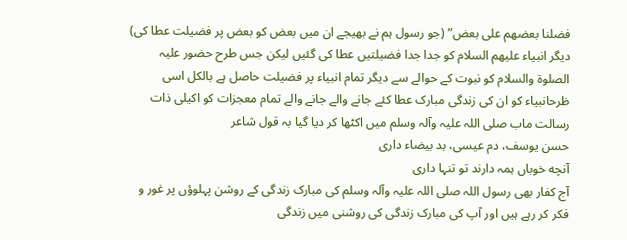فضلنا بعضهم على بعض” (جو رسول ہم نے بھیجے ان میں بعض کو بعض پر فضیلت عطا کی) دیگر انبیاء علیهم السلام کو جدا جدا فضیلتیں عطا کی گئیں لیکن جس طرح حضور علیہ الصلوۃ والسلام کو نبوت کے حوالے سے دیگر تمام انبیاء پر فضیلت حاصل ہے بالکل اسی ظرحانبیاء کو ان کی زندگی مبارک عطا کئے جانے والے جانے والے تمام معجزات کو اکیلی ذات رسالت ماب صلی اللہ علیہ وآلہ وسلم میں اکٹھا کر دیا گیا بہ قول شاعر
حسن یوسف، دم عیسی، بد بيضاء داری
آنچه خوباں ہمہ دارند تو تنہا داری
آج کفار بھی رسول اللہ صلی اللہ علیہ وآلہ وسلم کی مبارک زندگی کے روشن پہلوؤں پر غور و فکر کر رہے ہیں اور آپ کی مبارک زندگی کی روشنی میں زندگی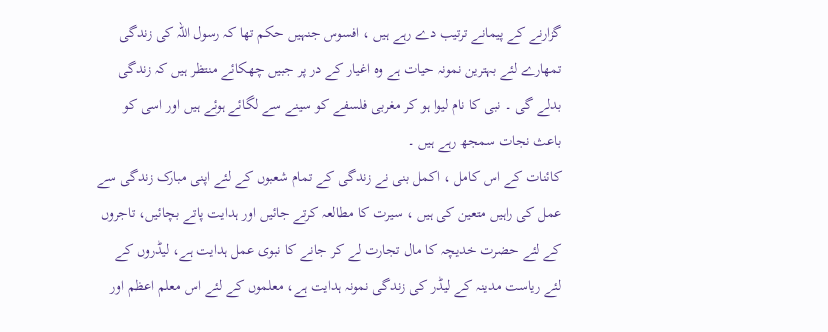گزارنے کے پیمانے ترتیب دے رہے ہیں ، افسوس جنہیں حکم تھا کہ رسول اللہ کی زندگی تمھارے لئے بہترین نمونہ حیات ہے وہ اغیار کے در پر جبیں چھکائے منتظر ہیں کہ زندگی بدلے گی ۔ نبی کا نام لیوا ہو کر مغربی فلسفے کو سینے سے لگائے ہوئے ہیں اور اسی کو باعث نجات سمجھ رہے ہیں ۔
کائنات کے اس کامل ، اکمل بنی نے زندگی کے تمام شعبوں کے لئے اپنی مبارک زندگی سے عمل کی راہیں متعین کی ہیں ، سیرت کا مطالعہ کرتے جائیں اور ہدایت پاتے بچائیں، تاجروں کے لئے حضرت خدیچہ کا مال تجارت لے کر جانے کا نبوی عمل ہدایت ہے، لیڈروں کے لئے ریاست مدینہ کے لیڈر کی زندگی نمونہ ہدایت ہے، معلموں کے لئے اس معلم اعظم اور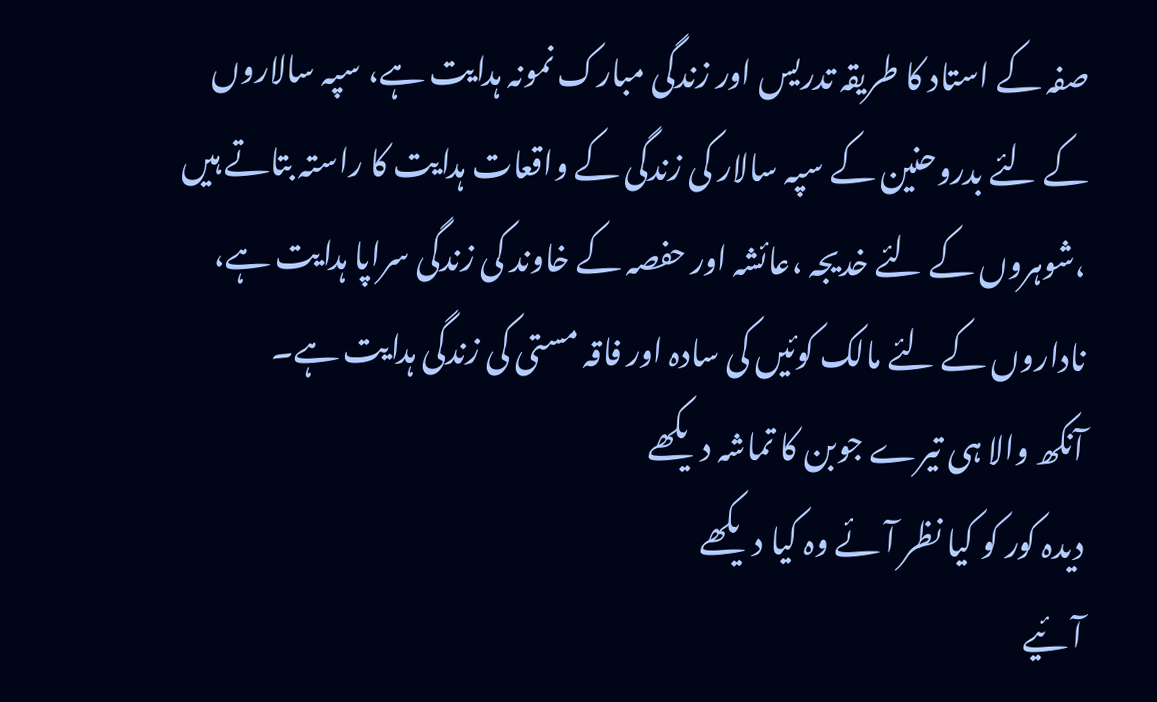صفہ کے استاد کا طریقہ تدریس اور زندگی مبارک نمونہ ہدایت ہے، سپہ سالاروں کے لئے بدروحنین کے سپہ سالار کی زندگی کے واقعات ہدایت کا راستہ بتاتے ہیں ،شوہروں کے لئے خدیجہ ،عائشہ اور حفصہ کے خاوند کی زندگی سراپا ہدایت ہے، ناداروں کے لئے مالک کوئیں کی سادہ اور فاقہ مستی کی زندگی ہدایت ہے۔
آنکھ والا ہی تیرے جوبن کا تماشہ دیکھے
دیدہ کور کو کیا نظر آئے وہ کیا دیکھے
آئیے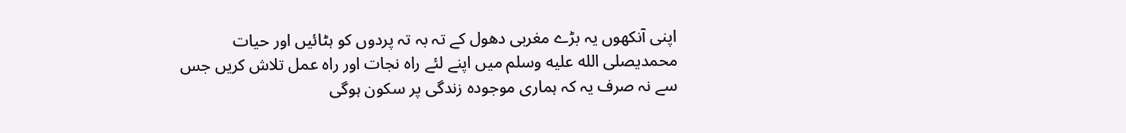اپنی آنکھوں یہ بڑے مغربی دھول کے تہ بہ تہ پردوں کو ہٹائیں اور حیات محمدیصلى الله عليه وسلم میں اپنے لئے راہ نجات اور راہ عمل تلاش کریں جس سے نہ صرف یہ کہ ہماری موجودہ زندگی پر سکون ہوگی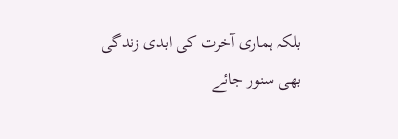بلکہ ہماری آخرت کی ابدی زندگی بھی سنور جائے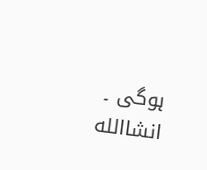ہوگی ۔
انشاالله